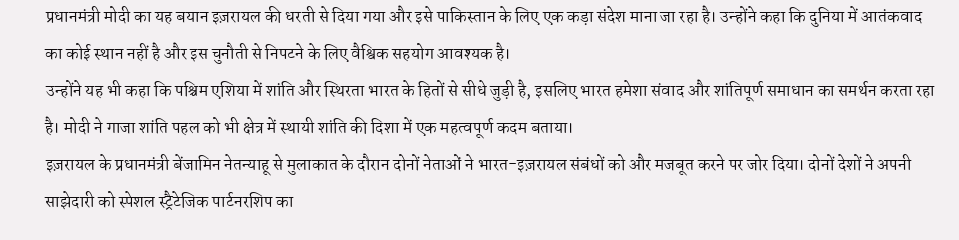प्रधानमंत्री मोदी का यह बयान इज़रायल की धरती से दिया गया और इसे पाकिस्तान के लिए एक कड़ा संदेश माना जा रहा है। उन्होंने कहा कि दुनिया में आतंकवाद का कोई स्थान नहीं है और इस चुनौती से निपटने के लिए वैश्विक सहयोग आवश्यक है।
उन्होंने यह भी कहा कि पश्चिम एशिया में शांति और स्थिरता भारत के हितों से सीधे जुड़ी है, इसलिए भारत हमेशा संवाद और शांतिपूर्ण समाधान का समर्थन करता रहा है। मोदी ने गाजा शांति पहल को भी क्षेत्र में स्थायी शांति की दिशा में एक महत्वपूर्ण कदम बताया।
इज़रायल के प्रधानमंत्री बेंजामिन नेतन्याहू से मुलाकात के दौरान दोनों नेताओं ने भारत-इज़रायल संबंधों को और मजबूत करने पर जोर दिया। दोनों देशों ने अपनी साझेदारी को स्पेशल स्ट्रैटेजिक पार्टनरशिप का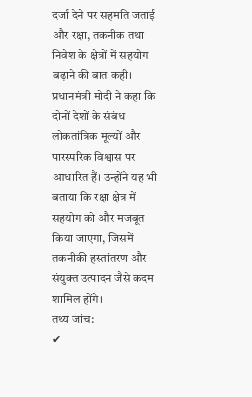दर्जा देने पर सहमति जताई और रक्षा, तकनीक तथा निवेश के क्षेत्रों में सहयोग बढ़ाने की बात कही।
प्रधानमंत्री मोदी ने कहा कि दोनों देशों के संबंध लोकतांत्रिक मूल्यों और पारस्परिक विश्वास पर आधारित हैं। उन्होंने यह भी बताया कि रक्षा क्षेत्र में सहयोग को और मजबूत किया जाएगा, जिसमें तकनीकी हस्तांतरण और संयुक्त उत्पादन जैसे कदम शामिल होंगे।
तथ्य जांच:
✔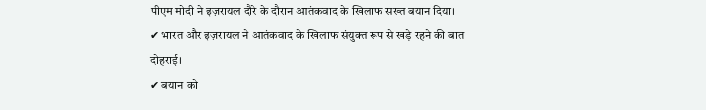पीएम मोदी ने इज़रायल दौरे के दौरान आतंकवाद के खिलाफ सख्त बयान दिया।
✔ भारत और इज़रायल ने आतंकवाद के खिलाफ संयुक्त रूप से खड़े रहने की बात दोहराई।
✔ बयान को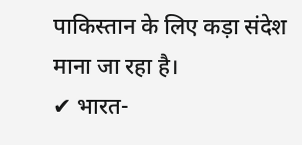पाकिस्तान के लिए कड़ा संदेश माना जा रहा है।
✔ भारत-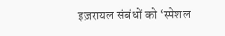इज़रायल संबंधों को ‘स्पेशल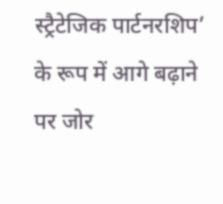स्ट्रैटेजिक पार्टनरशिप’ के रूप में आगे बढ़ाने पर जोर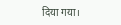दिया गया।